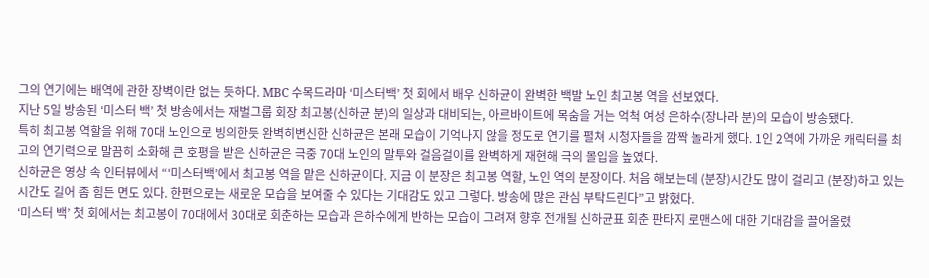그의 연기에는 배역에 관한 장벽이란 없는 듯하다. MBC 수목드라마 ‘미스터백’ 첫 회에서 배우 신하균이 완벽한 백발 노인 최고봉 역을 선보였다.
지난 5일 방송된 ‘미스터 백’ 첫 방송에서는 재벌그룹 회장 최고봉(신하균 분)의 일상과 대비되는, 아르바이트에 목숨을 거는 억척 여성 은하수(장나라 분)의 모습이 방송됐다.
특히 최고봉 역할을 위해 70대 노인으로 빙의한듯 완벽히변신한 신하균은 본래 모습이 기억나지 않을 정도로 연기를 펼쳐 시청자들을 깜짝 놀라게 했다. 1인 2역에 가까운 캐릭터를 최고의 연기력으로 말끔히 소화해 큰 호평을 받은 신하균은 극중 70대 노인의 말투와 걸음걸이를 완벽하게 재현해 극의 몰입을 높였다.
신하균은 영상 속 인터뷰에서 “‘미스터백’에서 최고봉 역을 맡은 신하균이다. 지금 이 분장은 최고봉 역할, 노인 역의 분장이다. 처음 해보는데 (분장)시간도 많이 걸리고 (분장)하고 있는 시간도 길어 좀 힘든 면도 있다. 한편으로는 새로운 모습을 보여줄 수 있다는 기대감도 있고 그렇다. 방송에 많은 관심 부탁드린다”고 밝혔다.
‘미스터 백’ 첫 회에서는 최고봉이 70대에서 30대로 회춘하는 모습과 은하수에게 반하는 모습이 그려져 향후 전개될 신하균표 회춘 판타지 로맨스에 대한 기대감을 끌어올렸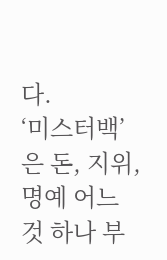다.
‘미스터백’은 돈, 지위, 명예 어느 것 하나 부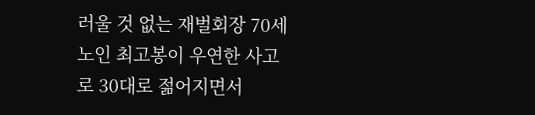러울 것 없는 재벌회장 70세 노인 최고봉이 우연한 사고로 30대로 젊어지면서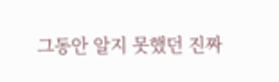그동안 알지 못했던 진짜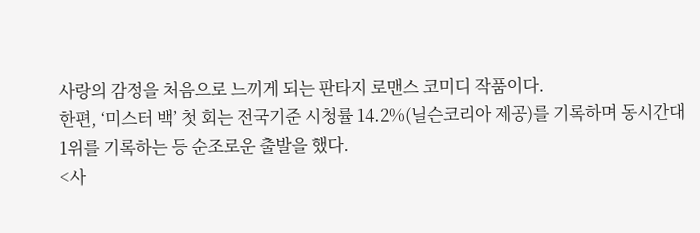사랑의 감정을 처음으로 느끼게 되는 판타지 로맨스 코미디 작품이다.
한편, ‘미스터 백’ 첫 회는 전국기준 시청률 14.2%(닐슨코리아 제공)를 기록하며 동시간대 1위를 기록하는 등 순조로운 출발을 했다.
<사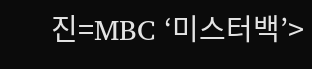진=MBC ‘미스터백’>